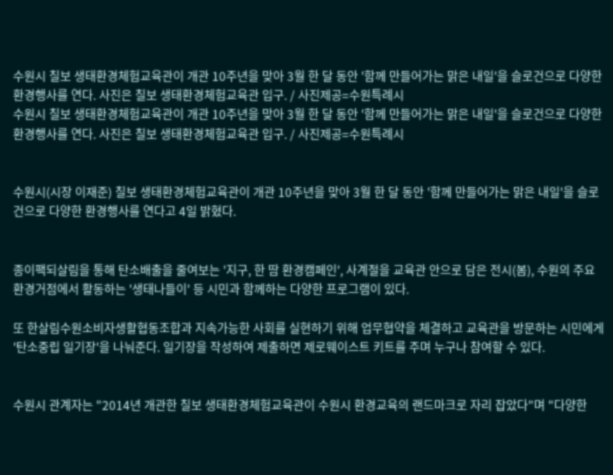수원시 칠보 생태환경체험교육관이 개관 10주년을 맞아 3월 한 달 동안 '함께 만들어가는 맑은 내일'을 슬로건으로 다양한 환경행사를 연다. 사진은 칠보 생태환경체험교육관 입구. / 사진제공=수원특례시
수원시 칠보 생태환경체험교육관이 개관 10주년을 맞아 3월 한 달 동안 '함께 만들어가는 맑은 내일'을 슬로건으로 다양한 환경행사를 연다. 사진은 칠보 생태환경체험교육관 입구. / 사진제공=수원특례시


수원시(시장 이재준) 칠보 생태환경체험교육관이 개관 10주년을 맞아 3월 한 달 동안 '함께 만들어가는 맑은 내일'을 슬로건으로 다양한 환경행사를 연다고 4일 밝혔다.


종이팩되살림을 통해 탄소배출을 줄여보는 '지구, 한 땀 환경캠페인', 사계절을 교육관 안으로 담은 전시(봄), 수원의 주요 환경거점에서 활동하는 '생태나들이' 등 시민과 함께하는 다양한 프로그램이 있다.

또 한살림수원소비자생활협동조합과 지속가능한 사회를 실현하기 위해 업무협약을 체결하고 교육관을 방문하는 시민에게 '탄소중립 일기장'을 나눠준다. 일기장을 작성하여 제출하면 제로웨이스트 키트를 주며 누구나 참여할 수 있다.


수원시 관계자는 "2014년 개관한 칠보 생태환경체험교육관이 수원시 환경교육의 랜드마크로 자리 잡았다"며 "다양한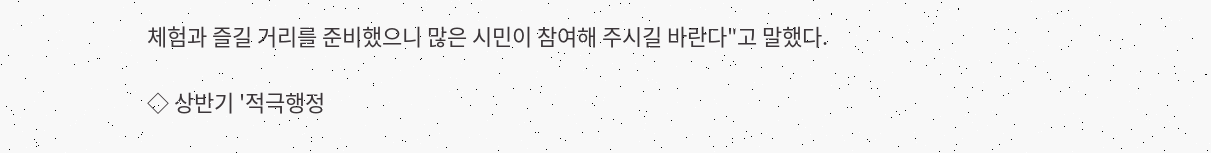체험과 즐길 거리를 준비했으니 많은 시민이 참여해 주시길 바란다"고 말했다.

◇ 상반기 '적극행정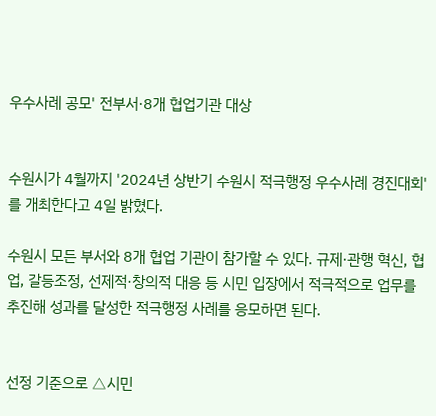우수사례 공모' 전부서·8개 협업기관 대상


수원시가 4월까지 '2024년 상반기 수원시 적극행정 우수사례 경진대회'를 개최한다고 4일 밝혔다.

수원시 모든 부서와 8개 협업 기관이 참가할 수 있다. 규제·관행 혁신, 협업, 갈등조정, 선제적·창의적 대응 등 시민 입장에서 적극적으로 업무를 추진해 성과를 달성한 적극행정 사례를 응모하면 된다.


선정 기준으로 △시민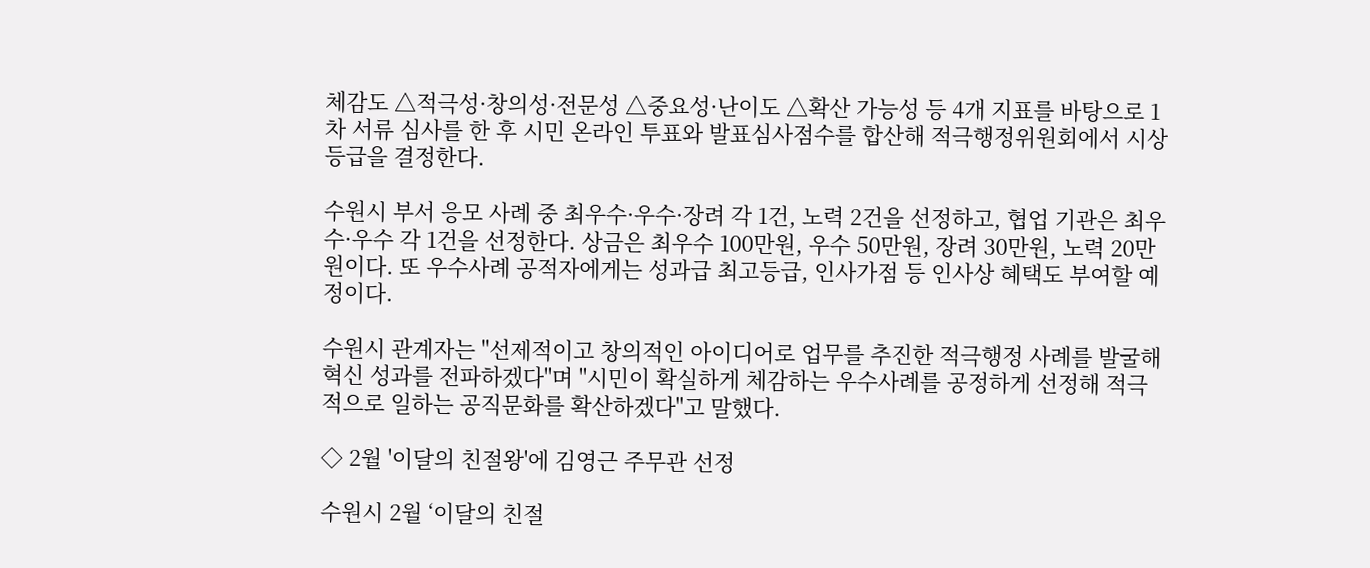체감도 △적극성·창의성·전문성 △중요성·난이도 △확산 가능성 등 4개 지표를 바탕으로 1차 서류 심사를 한 후 시민 온라인 투표와 발표심사점수를 합산해 적극행정위원회에서 시상 등급을 결정한다.

수원시 부서 응모 사례 중 최우수·우수·장려 각 1건, 노력 2건을 선정하고, 협업 기관은 최우수·우수 각 1건을 선정한다. 상금은 최우수 100만원, 우수 50만원, 장려 30만원, 노력 20만원이다. 또 우수사례 공적자에게는 성과급 최고등급, 인사가점 등 인사상 혜택도 부여할 예정이다.

수원시 관계자는 "선제적이고 창의적인 아이디어로 업무를 추진한 적극행정 사례를 발굴해 혁신 성과를 전파하겠다"며 "시민이 확실하게 체감하는 우수사례를 공정하게 선정해 적극적으로 일하는 공직문화를 확산하겠다"고 말했다.

◇ 2월 '이달의 친절왕'에 김영근 주무관 선정

수원시 2월 ‘이달의 친절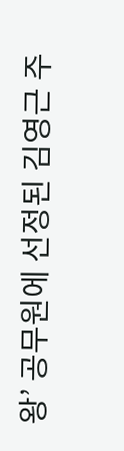왕’ 공무원에 선정된 김영근 주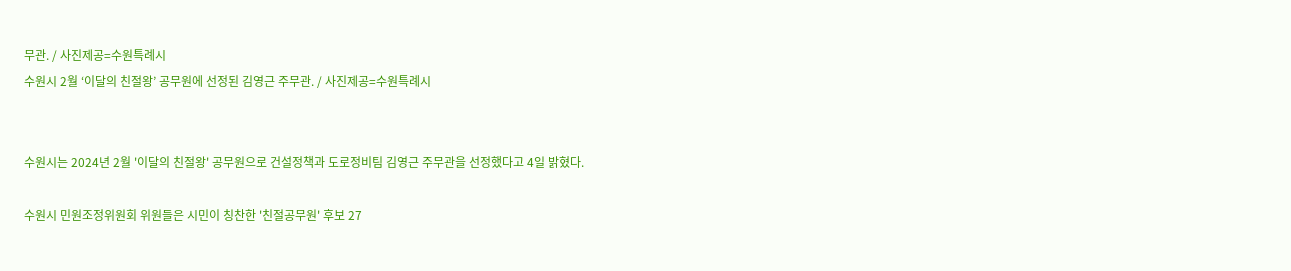무관. / 사진제공=수원특례시
수원시 2월 ‘이달의 친절왕’ 공무원에 선정된 김영근 주무관. / 사진제공=수원특례시


수원시는 2024년 2월 '이달의 친절왕' 공무원으로 건설정책과 도로정비팀 김영근 주무관을 선정했다고 4일 밝혔다.

수원시 민원조정위원회 위원들은 시민이 칭찬한 '친절공무원' 후보 27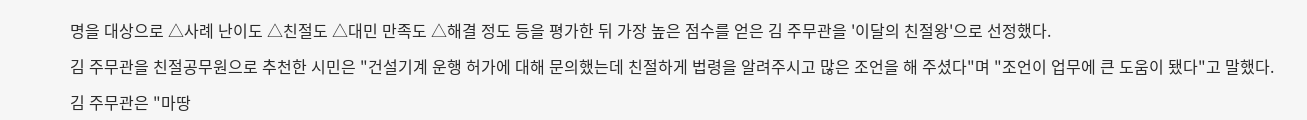명을 대상으로 △사례 난이도 △친절도 △대민 만족도 △해결 정도 등을 평가한 뒤 가장 높은 점수를 얻은 김 주무관을 '이달의 친절왕'으로 선정했다.

김 주무관을 친절공무원으로 추천한 시민은 "건설기계 운행 허가에 대해 문의했는데 친절하게 법령을 알려주시고 많은 조언을 해 주셨다"며 "조언이 업무에 큰 도움이 됐다"고 말했다.

김 주무관은 "마땅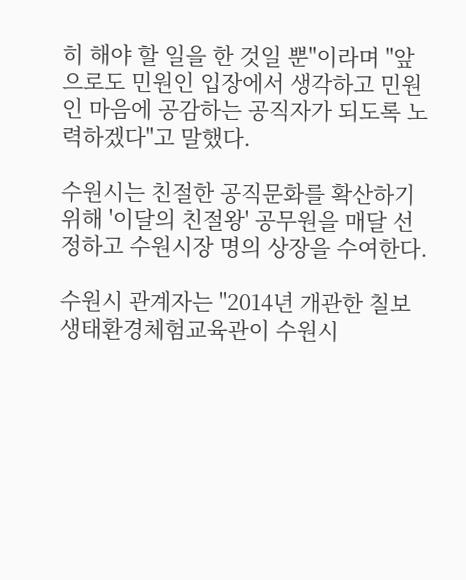히 해야 할 일을 한 것일 뿐"이라며 "앞으로도 민원인 입장에서 생각하고 민원인 마음에 공감하는 공직자가 되도록 노력하겠다"고 말했다.

수원시는 친절한 공직문화를 확산하기 위해 '이달의 친절왕' 공무원을 매달 선정하고 수원시장 명의 상장을 수여한다.

수원시 관계자는 "2014년 개관한 칠보 생태환경체험교육관이 수원시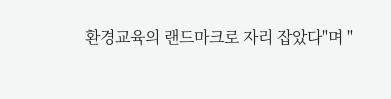환경교육의 랜드마크로 자리 잡았다"며 "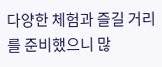다양한 체험과 즐길 거리를 준비했으니 많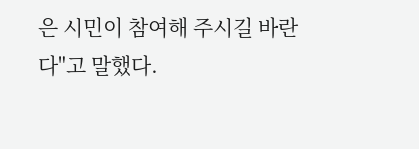은 시민이 참여해 주시길 바란다"고 말했다.